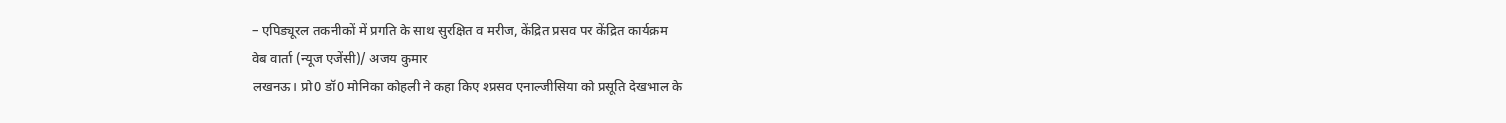– एपिड्यूरल तकनीकों में प्रगति के साथ सुरक्षित व मरीज, केंद्रित प्रसव पर केंद्रित कार्यक्रम
वेब वार्ता (न्यूज एजेंसी)/ अजय कुमार
लखनऊ। प्रो0 डॉ0 मोनिका कोहली ने कहा किए श्प्रसव एनाल्जीसिया को प्रसूति देखभाल के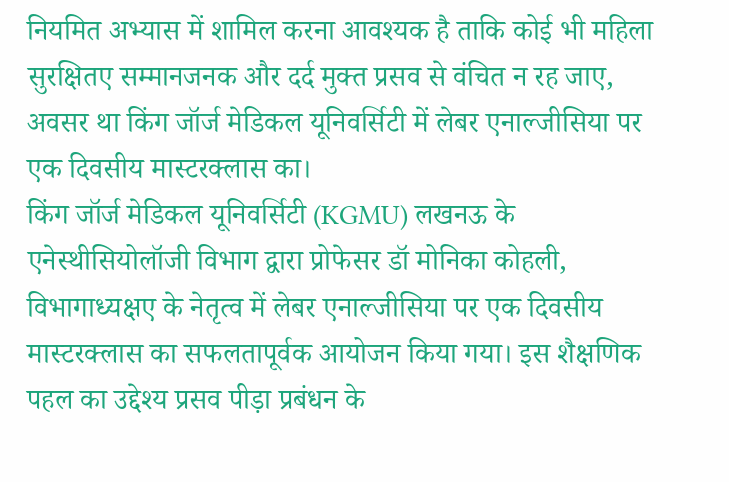नियमित अभ्यास में शामिल करना आवश्यक है ताकि कोई भी महिला सुरक्षितए सम्मानजनक और दर्द मुक्त प्रसव से वंचित न रह जाए, अवसर था किंग जॉर्ज मेडिकल यूनिवर्सिटी में लेबर एनाल्जीसिया पर एक दिवसीय मास्टरक्लास का।
किंग जॉर्ज मेडिकल यूनिवर्सिटी (KGMU) लखनऊ के एनेस्थीसियोलॉजी विभाग द्वारा प्रोफेसर डॉ मोनिका कोहली, विभागाध्यक्षए के नेतृत्व में लेबर एनाल्जीसिया पर एक दिवसीय मास्टरक्लास का सफलतापूर्वक आयोजन किया गया। इस शैक्षणिक पहल का उद्देश्य प्रसव पीड़ा प्रबंधन के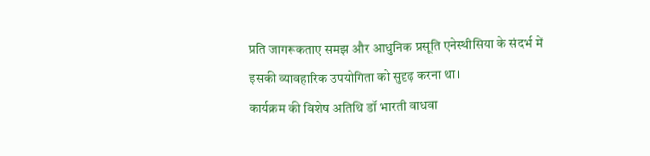प्रति जागरूकताए समझ और आधुनिक प्रसूति एनेस्थीसिया के संदर्भ में इसकी व्यावहारिक उपयोगिता को सुदृढ़ करना था।
कार्यक्रम की विशेष अतिथि डॉ भारती वाधवा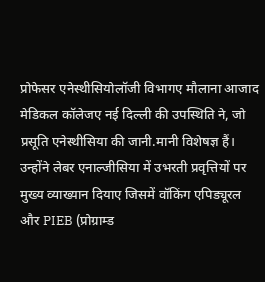प्रोफेसर एनेस्थीसियोलॉजी विभागए मौलाना आजाद मेडिकल कॉलेजए नई दिल्ली की उपस्थिति ने, जो प्रसूति एनेस्थीसिया की जानी.मानी विशेषज्ञ हैं। उन्होंने लेबर एनाल्जीसिया में उभरती प्रवृत्तियों पर मुख्य व्याख्यान दियाए जिसमें वॉकिंग एपिड्यूरल और PIEB (प्रोग्राम्ड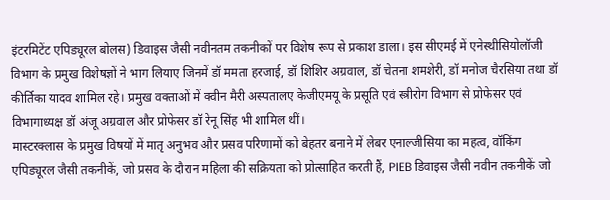इंटरमिटेंट एपिड्यूरल बोलस) डिवाइस जैसी नवीनतम तकनीकों पर विशेष रूप से प्रकाश डाला। इस सीएमई में एनेस्थीसियोलॉजी विभाग के प्रमुख विशेषज्ञों ने भाग लियाए जिनमें डॉ ममता हरजाई, डॉ शिशिर अग्रवाल, डॉ चेतना शमशेरी, डॉ मनोज चैरसिया तथा डॉ कीर्तिका यादव शामिल रहे। प्रमुख वक्ताओं में क्वीन मैरी अस्पतालए केजीएमयू के प्रसूति एवं स्त्रीरोग विभाग से प्रोफेसर एवं विभागाध्यक्ष डॉ अंजू अग्रवाल और प्रोफेसर डॉ रेनू सिंह भी शामिल थीं।
मास्टरक्लास के प्रमुख विषयों में मातृ अनुभव और प्रसव परिणामों को बेहतर बनाने में लेबर एनाल्जीसिया का महत्व, वॉकिंग एपिड्यूरल जैसी तकनीकें, जो प्रसव के दौरान महिला की सक्रियता को प्रोत्साहित करती हैं, PIEB डिवाइस जैसी नवीन तकनीकें जो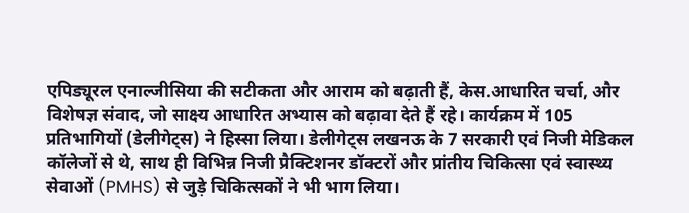एपिड्यूरल एनाल्जीसिया की सटीकता और आराम को बढ़ाती हैं, केस.आधारित चर्चा, और विशेषज्ञ संवाद, जो साक्ष्य आधारित अभ्यास को बढ़ावा देते हैं रहे। कार्यक्रम में 105 प्रतिभागियों (डेलीगेट्स) ने हिस्सा लिया। डेलीगेट्स लखनऊ के 7 सरकारी एवं निजी मेडिकल कॉलेजों से थे, साथ ही विभिन्न निजी प्रैक्टिशनर डॉक्टरों और प्रांतीय चिकित्सा एवं स्वास्थ्य सेवाओं (PMHS) से जुड़े चिकित्सकों ने भी भाग लिया।